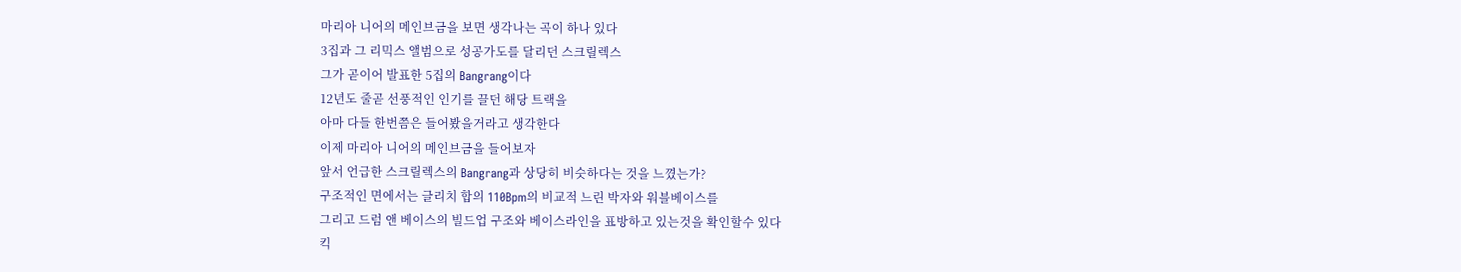마리아 니어의 메인브금을 보면 생각나는 곡이 하나 있다
3집과 그 리믹스 앨범으로 성공가도를 달리던 스크릴렉스
그가 곧이어 발표한 5집의 Bangrang이다
12년도 줄곧 선풍적인 인기를 끌던 해당 트랙을
아마 다들 한번쯤은 들어봤을거라고 생각한다
이제 마리아 니어의 메인브금을 들어보자
앞서 언급한 스크릴렉스의 Bangrang과 상당히 비슷하다는 것을 느꼈는가?
구조적인 면에서는 글리치 합의 110Bpm의 비교적 느린 박자와 워블베이스를
그리고 드럼 앤 베이스의 빌드업 구조와 베이스라인을 표방하고 있는것을 확인할수 있다
킥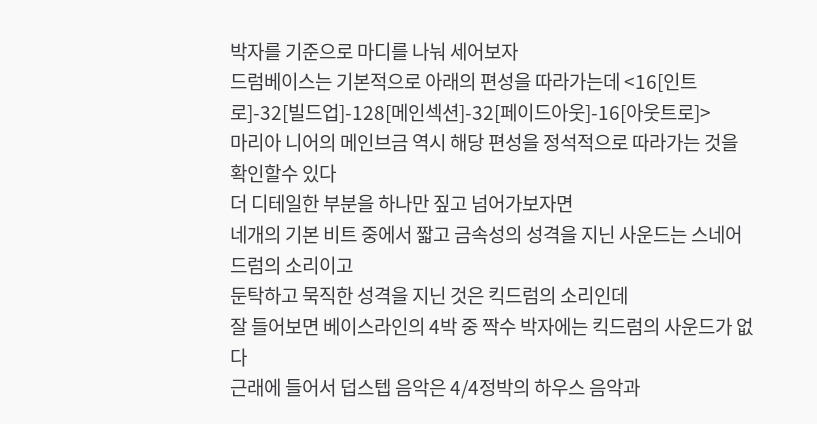박자를 기준으로 마디를 나눠 세어보자
드럼베이스는 기본적으로 아래의 편성을 따라가는데 <16[인트로]-32[빌드업]-128[메인섹션]-32[페이드아웃]-16[아웃트로]>
마리아 니어의 메인브금 역시 해당 편성을 정석적으로 따라가는 것을 확인할수 있다
더 디테일한 부분을 하나만 짚고 넘어가보자면
네개의 기본 비트 중에서 짧고 금속성의 성격을 지닌 사운드는 스네어 드럼의 소리이고
둔탁하고 묵직한 성격을 지닌 것은 킥드럼의 소리인데
잘 들어보면 베이스라인의 4박 중 짝수 박자에는 킥드럼의 사운드가 없다
근래에 들어서 덥스텝 음악은 4/4정박의 하우스 음악과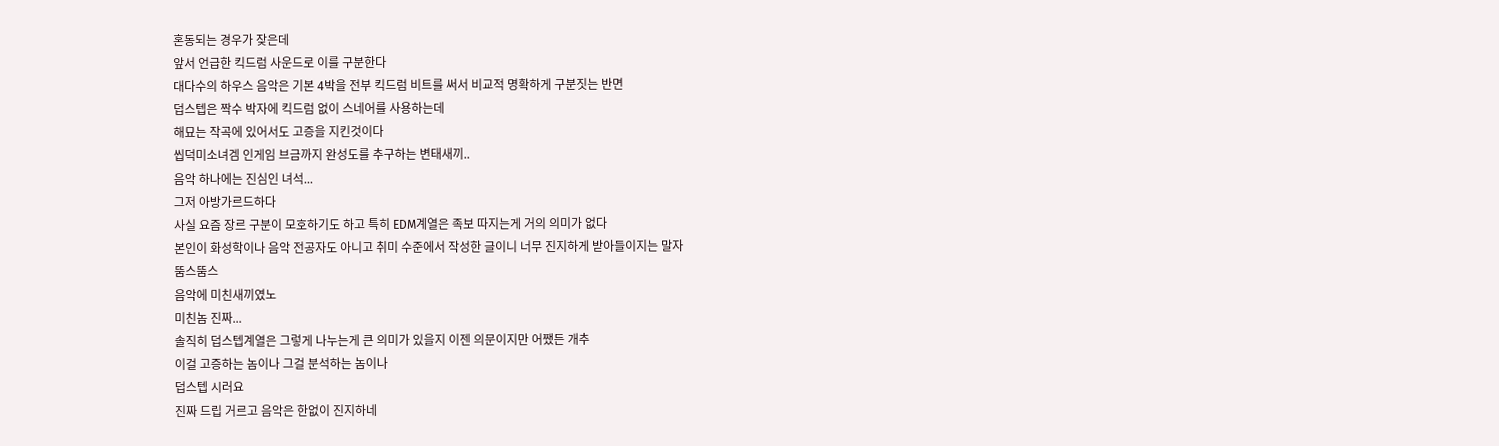혼동되는 경우가 잦은데
앞서 언급한 킥드럼 사운드로 이를 구분한다
대다수의 하우스 음악은 기본 4박을 전부 킥드럼 비트를 써서 비교적 명확하게 구분짓는 반면
덥스텝은 짝수 박자에 킥드럼 없이 스네어를 사용하는데
해묘는 작곡에 있어서도 고증을 지킨것이다
씹덕미소녀겜 인게임 브금까지 완성도를 추구하는 변태새끼..
음악 하나에는 진심인 녀석...
그저 아방가르드하다
사실 요즘 장르 구분이 모호하기도 하고 특히 EDM계열은 족보 따지는게 거의 의미가 없다
본인이 화성학이나 음악 전공자도 아니고 취미 수준에서 작성한 글이니 너무 진지하게 받아들이지는 말자
뚬스뚬스
음악에 미친새끼였노
미친놈 진짜...
솔직히 덥스텝계열은 그렇게 나누는게 큰 의미가 있을지 이젠 의문이지만 어쨌든 개추
이걸 고증하는 놈이나 그걸 분석하는 놈이나
덥스텝 시러요
진짜 드립 거르고 음악은 한없이 진지하네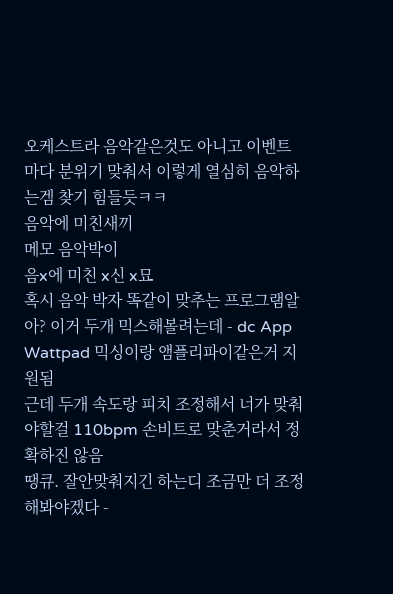오케스트라 음악같은것도 아니고 이벤트마다 분위기 맞춰서 이렇게 열심히 음악하는겜 찾기 힘들듯ㅋㅋ
음악에 미친새끼
메모 음악박이
음x에 미친 x신 x묘
혹시 음악 박자 똑같이 맞추는 프로그램알아? 이거 두개 믹스해볼려는데 - dc App
Wattpad 믹싱이랑 앰플리파이같은거 지원됨
근데 두개 속도랑 피치 조정해서 너가 맞춰야할걸 110bpm 손비트로 맞춘거라서 정확하진 않음
땡큐. 잘안맞춰지긴 하는디 조금만 더 조정해봐야겠다 -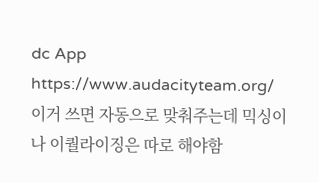dc App
https://www.audacityteam.org/
이거 쓰면 자동으로 맞춰주는데 믹싱이나 이퀄라이징은 따로 해야함